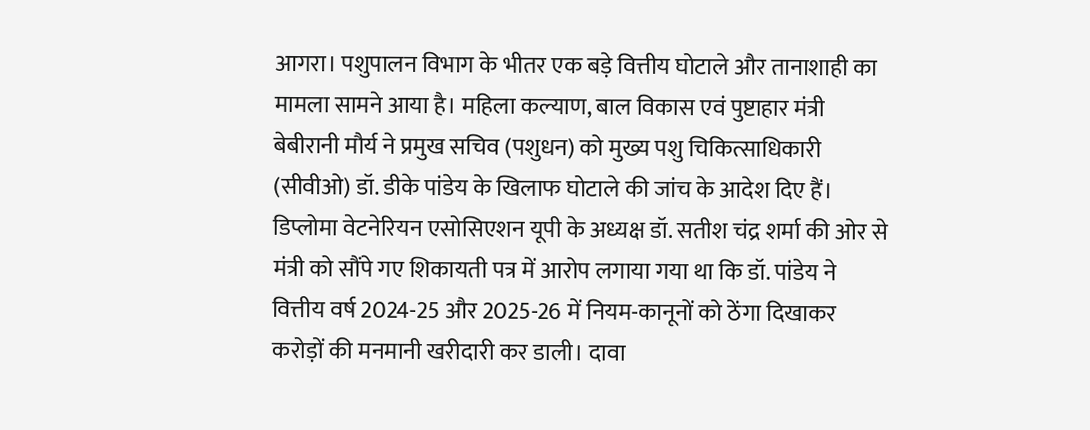आगरा। पशुपालन विभाग के भीतर एक बड़े वित्तीय घोटाले और तानाशाही का मामला सामने आया है। महिला कल्याण, बाल विकास एवं पुष्टाहार मंत्री बेबीरानी मौर्य ने प्रमुख सचिव (पशुधन) को मुख्य पशु चिकित्साधिकारी (सीवीओ) डॉ. डीके पांडेय के खिलाफ घोटाले की जांच के आदेश दिए हैं।
डिप्लोमा वेटनेरियन एसोसिएशन यूपी के अध्यक्ष डॉ. सतीश चंद्र शर्मा की ओर से मंत्री को सौंपे गए शिकायती पत्र में आरोप लगाया गया था कि डॉ. पांडेय ने वित्तीय वर्ष 2024-25 और 2025-26 में नियम-कानूनों को ठेंगा दिखाकर करोड़ों की मनमानी खरीदारी कर डाली। दावा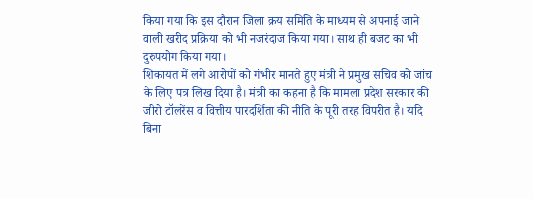किया गया कि इस दौरान जिला क्रय समिति के माध्यम से अपनाई जाने वाली खरीद प्रक्रिया को भी नजरंदाज किया गया। साथ ही बजट का भी दुरुपयोग किया गया।
शिकायत में लगे आरोपों को गंभीर मानते हुए मंत्री ने प्रमुख सचिव को जांच के लिए पत्र लिख दिया है। मंत्री का कहना है कि मामला प्रदेश सरकार की जीरो टॉलरेंस व वित्तीय पारदर्शिता की नीति के पूरी तरह विपरीत है। यदि बिना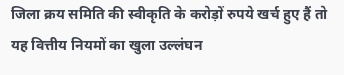जिला क्रय समिति की स्वीकृति के करोड़ों रुपये खर्च हुए हैं तो यह वित्तीय नियमों का खुला उल्लंघन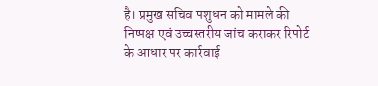है। प्रमुख सचिव पशुधन को मामले की निष्पक्ष एवं उच्चस्तरीय जांच कराकर रिपोर्ट के आधार पर कार्रवाई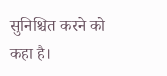सुनिश्चित करने को कहा है।